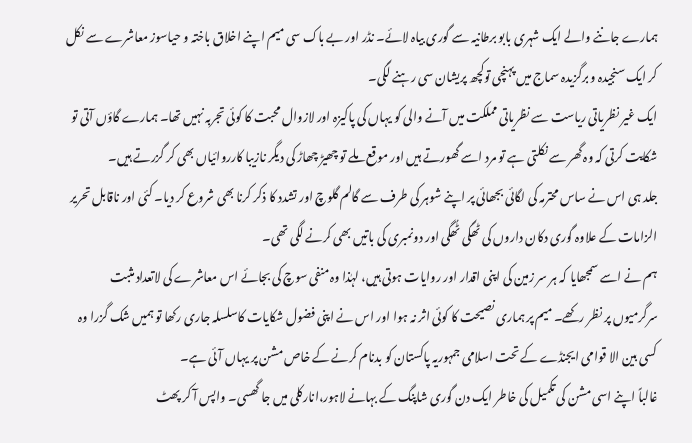ہمارے جاننے والے ایک شہری بابو برطانیہ سے گوری بیاہ لائے۔ نڈر اور بے باک سی میم اپنے اخلاق باختہ و حیاسوز معاشرے سے نکل کر ایک سنجیدہ و برگزیدہ سماج میں پہنچی توکچھ پریشان سی رہنے لگی۔
ایک غیر نظریاتی ریاست سے نظریاتی مملکت میں آنے والی کو یہاں کی پاکیزہ اور لازوال محبت کا کوئی تجربہ نہیں تھا۔ ہمارے گاؤں آتی تو شکایت کرتی کہ وہ گھر سے نکلتی ہے تو مرد اسے گھورتے ہیں اور موقع ملے تو چھیڑ چھاڑ کی دیگر نازیبا کارروائیاں بھی کر گزرتے ہیں۔
جلد ہی اس نے ساس محترمہ کی لگائی بجھائی پر اپنے شوہر کی طرف سے گالم گلوچ اور تشدد کا ذکر کرنا بھی شروع کر دیا۔ کئی اور ناقابل تحریر الزامات کے علاوہ گوری دکان داروں کی ٹھگی ٹُھگی اور دونمبری کی باتیں بھی کرنے لگی تھی۔
ہم نے اسے سمجھایا کہ ہر سر زمین کی اپنی اقدار اور روایات ہوتی ہیں، لہٰذا وہ منفی سوچ کی بجائے اس معاشرے کی لاتعداد مثبت سرگرمیوں پر نظر رکھے۔ میم پر ہماری نصیحت کا کوئی اثر نہ ہوا اور اس نے اپنی فضول شکایات کاسلسلہ جاری رکھا تو ہمیں شک گزرا وہ کسی بین الا قوامی ایجنڈے کے تحت اسلامی جمہوریہ پاکستان کو بدنام کرنے کے خاص مشن پر یہاں آئی ہے۔
غالباً اپنے اسی مشن کی تکمیل کی خاطر ایک دن گوری شاپنگ کے بہانے لاہور،انارکلی میں جا گھسی۔ واپس آ کر پھٹ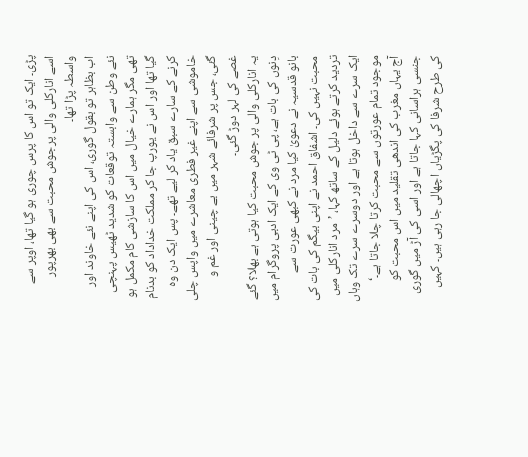پڑی۔ ایک تو اس کا پرس چوری ہو گیا تھا، اوپر سے اسے انارکلی والی پرجوش محبت سے بھی بھرپور واسطہ پڑا تھا۔
اب بظاہر تو بقول گوری، اس کی اپنے نئے خاوند اور نئے وطن سے وابستہ توقعات کو شدید ٹھیس پہنچی تھی مگر ہمارے خیال میں اس کا سازشی کام مکمل ہو گیا تھا اور اس نے یورپ جا کر مملکت خداداد کو بدنام کرنے کے سارے سبق یاد کر لیے تھے۔ پس ایک دن وہ خاموشی سے اپنے غیر فطری معاشرے میں واپس چلی گئی، جس پر شرفائے شہر میں بے چینی اور غم و غصے کی لہر دوڑ گئی۔
یہ انارکلی والی پر جوش محبت کیا ہوتی ہے بھلا؟ گئے دِنوں کی بات ہے، پی ٹی وی کے ایک ادبی پروگرام میں بانو قدسیہ نے دعویٰ کیا مرد نے کبھی عورت سے محبت نہیں کی۔ اشفاق احمد نے اپنی بیگم کی بات کی تردید کرتے ہوئے دلیل کے ساتھ کہا، ’مرد انارکلی میں ایک سرے سے داخل ہوتا ہے اور دوسرے سرے تک وہاں موجود تمام عورتوں سے محبت کرتا چلا جاتا ہے۔‘
آج یہاں مغرب کی اندھی تقلید میں اس محبت کو جنسی ہراسانی کہا جاتا ہے اور اسی کی آڑ میں گوری کی طرح شرفا کی پگڑیاں اچھالی جا رہی ہیں۔ کہیں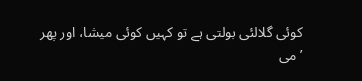کوئی گلالئی بولتی ہے تو کہیں کوئی میشا، اور پھر ’می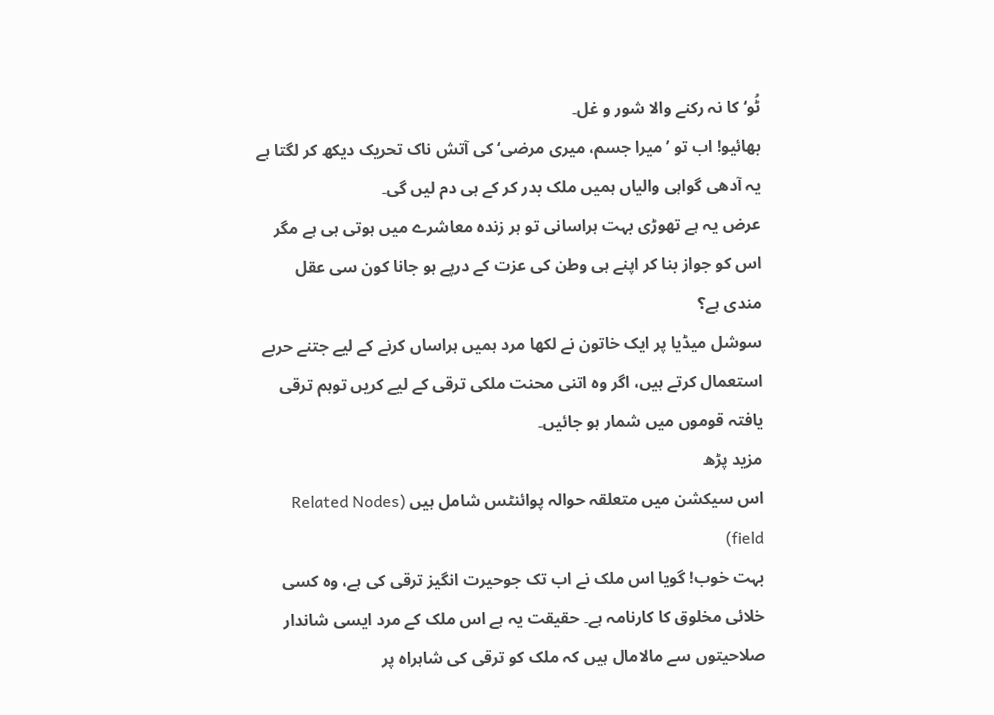ٹُو‘ کا نہ رکنے والا شور و غل۔
بھائیو! اب تو ’میرا جسم، میری مرضی‘ کی آتش ناک تحریک دیکھ کر لگتا ہے یہ آدھی گواہی والیاں ہمیں ملک بدر کر کے ہی دم لیں گی۔
عرض یہ ہے تھوڑی بہت ہراسانی تو ہر زندہ معاشرے میں ہوتی ہی ہے مگر اس کو جواز بنا کر اپنے ہی وطن کی عزت کے درپے ہو جانا کون سی عقل مندی ہے؟
سوشل میڈیا پر ایک خاتون نے لکھا مرد ہمیں ہراساں کرنے کے لیے جتنے حربے استعمال کرتے ہیں، اگر وہ اتنی محنت ملکی ترقی کے لیے کریں توہم ترقی یافتہ قوموں میں شمار ہو جائیں۔
مزید پڑھ
اس سیکشن میں متعلقہ حوالہ پوائنٹس شامل ہیں (Related Nodes field)
بہت خوب! گویا اس ملک نے اب تک جوحیرت انگیز ترقی کی ہے، وہ کسی خلائی مخلوق کا کارنامہ ہے۔ حقیقت یہ ہے اس ملک کے مرد ایسی شاندار صلاحیتوں سے مالامال ہیں کہ ملک کو ترقی کی شاہراہ پر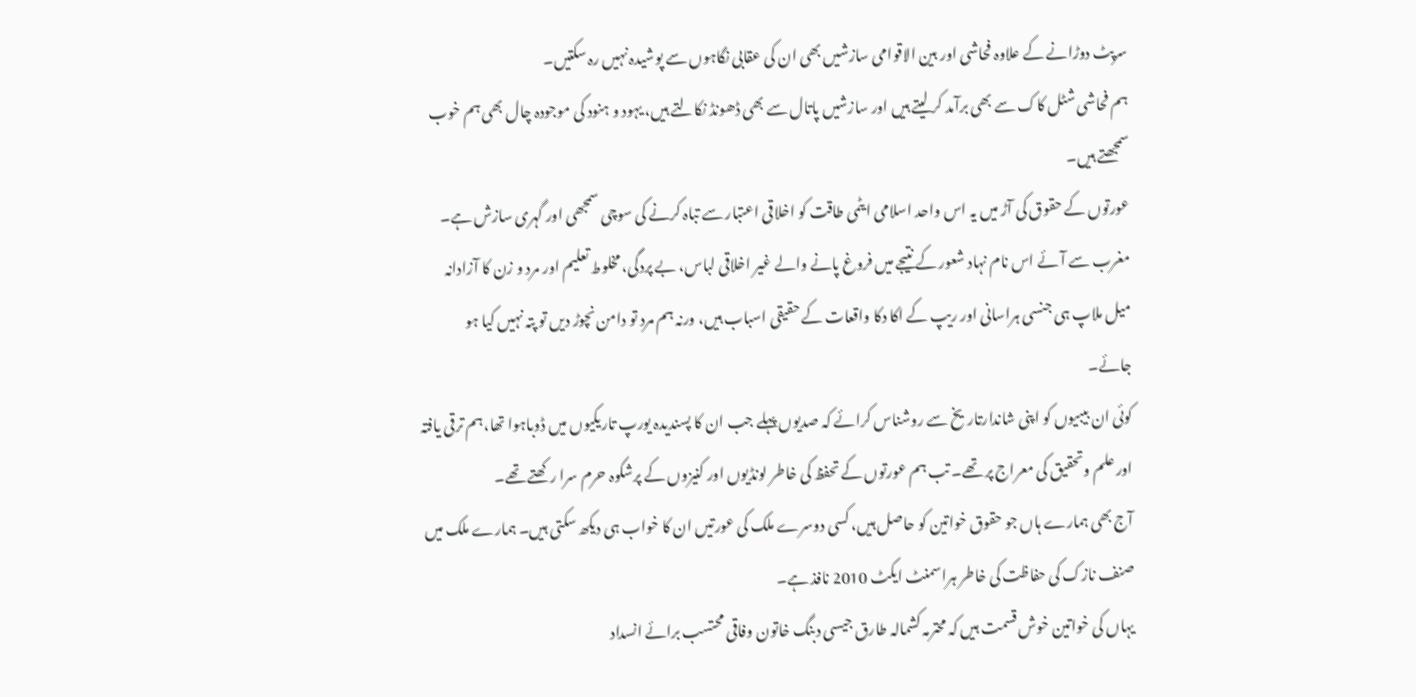سرپٹ دوڑانے کے علاوہ فحاشی اور بین الاقوامی سازشیں بھی ان کی عقابی نگاہوں سے پوشیدہ نہیں رہ سکتیں۔
ہم فحاشی شٹل کاک سے بھی برآمد کر لیتے ہیں اور سازشیں پاتال سے بھی ڈھونڈ نکالتے ہیں، یہود و ہنود کی موجودہ چال بھی ہم خوب سمجھتے ہیں۔
عورتوں کے حقوق کی آڑ میں یہ اس واحد اسلامی ایٹمی طاقت کو اخلاقی اعتبار سے تباہ کرنے کی سوچی سمجھی اور گہری سازش ہے۔ مغرب سے آئے اس نام نہاد شعور کے نتیجے میں فروغ پانے والے غیر اخلاقی لباس، بے پردگی، مخلوط تعلیم اور مرد و زن کا آزادانہ میل ملاپ ہی جنسی ہراسانی اور ریپ کے اکا دکا واقعات کے حقیقی اسباب ہیں، ورنہ ہم مرد تو دامن نچوڑ دیں تو پتہ نہیں کیا ہو جائے۔
کوئی ان بیبیوں کو اپنی شاندارتاریخ سے روشناس کرائے کہ صدیوں پہلے جب ان کا پسندیدہ یورپ تاریکیوں میں ڈوباہوا تھا،ہم ترقی یافتہ اور علم وتحقیق کی معراج پر تھے۔ تب ہم عورتوں کے تحفظ کی خاطر لونڈیوں اور کنیزوں کے پرشکوہ حرم سرا رکھتے تھے۔
آج بھی ہمارے ہاں جو حقوق خواتین کو حاصل ہیں، کسی دوسرے ملک کی عورتیں ان کا خواب ہی دیکھ سکتی ہیں۔ ہمارے ملک میں صنف نازک کی حفاظت کی خاطر ہراسمنٹ ایکٹ 2010 نافذ ہے۔
یہاں کی خواتین خوش قسمت ہیں کہ محترمہ کشمالہ طارق جیسی دبنگ خاتون وفاقی محتسب برائے انسداد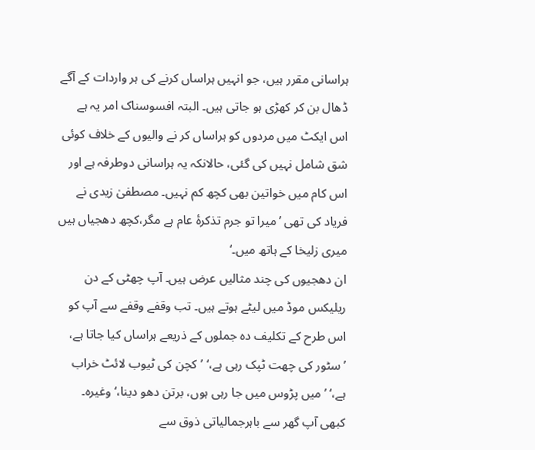ہراسانی مقرر ہیں، جو انہیں ہراساں کرنے کی ہر واردات کے آگے ڈھال بن کر کھڑی ہو جاتی ہیں۔ البتہ افسوسناک امر یہ ہے اس ایکٹ میں مردوں کو ہراساں کر نے والیوں کے خلاف کوئی شق شامل نہیں کی گئی، حالانکہ یہ ہراسانی دوطرفہ ہے اور اس کام میں خواتین بھی کچھ کم نہیں۔ مصطفیٰ زیدی نے فریاد کی تھی ’میرا تو جرم تذکرۂ عام ہے مگر،کچھ دھجیاں ہیں میری زلیخا کے ہاتھ میں۔‘
ان دھجیوں کی چند مثالیں عرض ہیں۔ آپ چھٹی کے دن ریلیکس موڈ میں لیٹے ہوتے ہیں۔ تب وقفے وقفے سے آپ کو اس طرح کے تکلیف دہ جملوں کے ذریعے ہراساں کیا جاتا ہے، ’سٹور کی چھت ٹپک رہی ہے،‘ ’کچن کی ٹیوب لائٹ خراب ہے،‘ ’میں پڑوس میں جا رہی ہوں، برتن دھو دینا،‘ وغیرہ۔
کبھی آپ گھر سے باہرجمالیاتی ذوق سے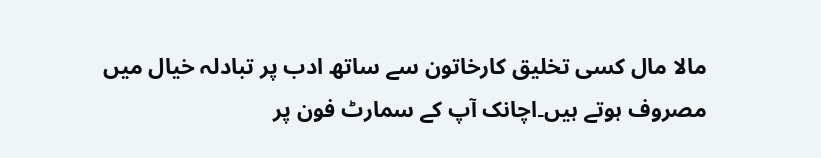مالا مال کسی تخلیق کارخاتون سے ساتھ ادب پر تبادلہ خیال میں مصروف ہوتے ہیں۔اچانک آپ کے سمارٹ فون پر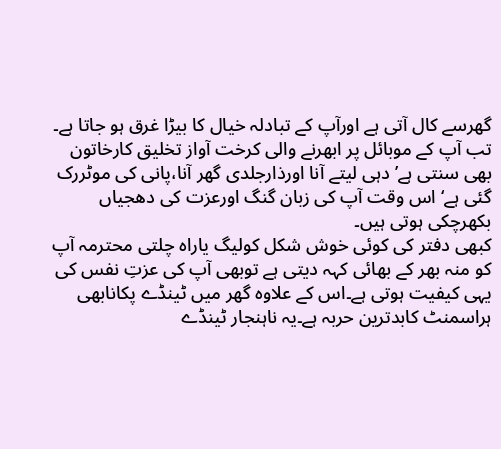گھرسے کال آتی ہے اورآپ کے تبادلہ خیال کا بیڑا غرق ہو جاتا ہے۔ تب آپ کے موبائل پر ابھرنے والی کرخت آواز تخلیق کارخاتون بھی سنتی ہے’دہی لیتے آنا اورذارجلدی گھر آنا،پانی کی موٹررک گئی ہے‘اس وقت آپ کی زبان گنگ اورعزت کی دھجیاں بکھرچکی ہوتی ہیں۔
کبھی دفتر کی کوئی خوش شکل کولیگ یاراہ چلتی محترمہ آپ کو منہ بھر کے بھائی کہہ دیتی ہے توبھی آپ کی عزتِ نفس کی یہی کیفیت ہوتی ہے۔اس کے علاوہ گھر میں ٹینڈے پکانابھی ہراسمنٹ کابدترین حربہ ہے۔یہ ناہنجار ٹینڈے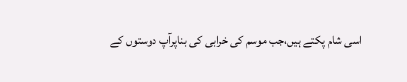اسی شام پکتے ہیں،جب موسم کی خرابی کی بناپرآپ دوستوں کے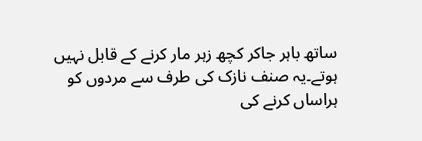ساتھ باہر جاکر کچھ زہر مار کرنے کے قابل نہیں ہوتے۔یہ صنف نازک کی طرف سے مردوں کو ہراساں کرنے کی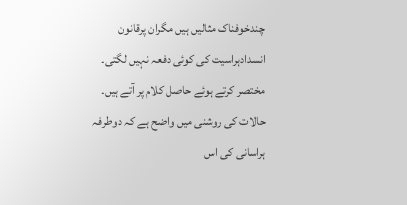چندخوفناک مثالیں ہیں مگران پرقانون انسدادہراسیت کی کوئی دفعہ نہیں لگتی۔
مختصر کرتے ہوئے حاصل کلام پر آتے ہیں۔ حالات کی روشنی میں واضح ہے کہ دوطرفہ ہراسانی کی اس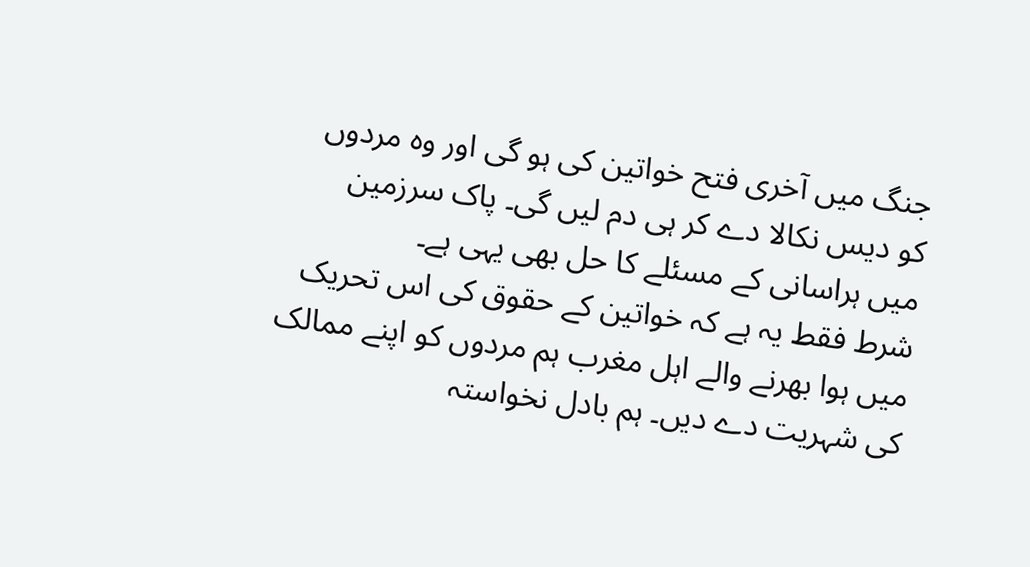جنگ میں آخری فتح خواتین کی ہو گی اور وہ مردوں کو دیس نکالا دے کر ہی دم لیں گی۔ پاک سرزمین میں ہراسانی کے مسئلے کا حل بھی یہی ہے۔
شرط فقط یہ ہے کہ خواتین کے حقوق کی اس تحریک میں ہوا بھرنے والے اہل مغرب ہم مردوں کو اپنے ممالک کی شہریت دے دیں۔ ہم بادل نخواستہ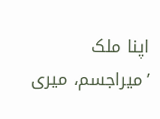اپنا ملک ’میراجسم، میری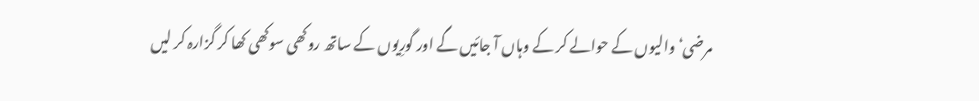مرضی‘ والیوں کے حوالے کر کے وہاں آ جائیں گے اور گورِیوں کے ساتھ روکھی سوکھی کھا کر گزارہ کر لیں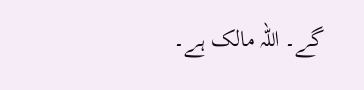گے۔ اللہ مالک ہے۔